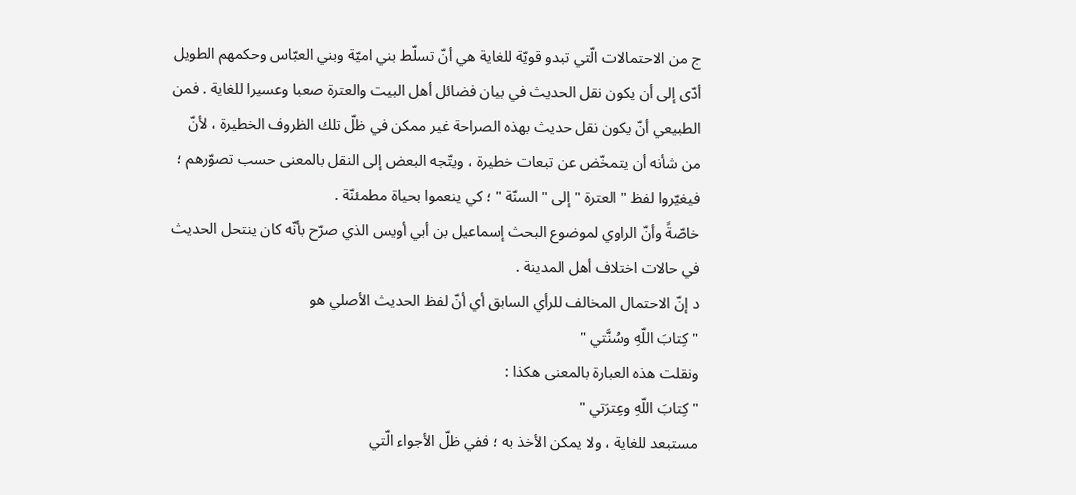ج من الاحتمالات الّتي تبدو قويّة للغاية هي أنّ تسلّط بني اميّة وبني العبّاس وحكمهم الطويل أدّى إلى أن يكون نقل الحديث في بيان فضائل أهل البيت والعترة صعبا وعسيرا للغاية . فمن الطبيعي أنّ يكون نقل حديث بهذه الصراحة غير ممكن في ظلّ تلك الظروف الخطيرة ، لأنّ من شأنه أن يتمخّض عن تبعات خطيرة ، ويتّجه البعض إلى النقل بالمعنى حسب تصوّرهم ؛ فيغيّروا لفظ " العترة " إلى " السنّة " ؛ كي ينعموا بحياة مطمئنّة .
خاصّةً وأنّ الراوي لموضوع البحث إسماعيل بن أبي أويس الذي صرّح بأنّه كان ينتحل الحديث في حالات اختلاف أهل المدينة .
د إنّ الاحتمال المخالف للرأي السابق أي أنّ لفظ الحديث الأصلي هو
" كِتابَ اللّهِ وسُنَّتي "
ونقلت هذه العبارة بالمعنى هكذا :
" كِتابَ اللّهِ وعِترَتي "
مستبعد للغاية ، ولا يمكن الأخذ به ؛ ففي ظلّ الأجواء الّتي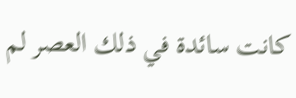كانت سائدة في ذلك العصر لم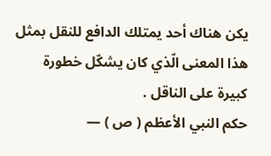يكن هناك أحد يمتلك الدافع للنقل بمثل هذا المعنى الّذي كان يشكّل خطورة كبيرة على الناقل .
حكم النبي الأعظم ( ص ) —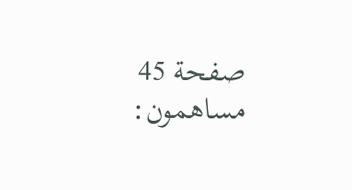صفحة 45
مساهمون: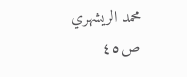محمد الريشهري
ص٤٥